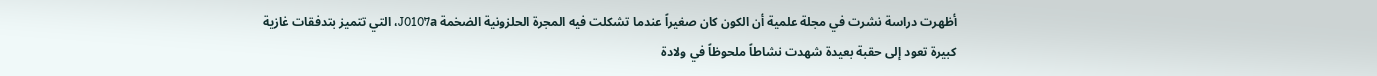أظهرت دراسة نشرت في مجلة علمية أن الكون كان صغيراً عندما تشكلت فيه المجرة الحلزونية الضخمة J0107a، التي تتميز بتدفقات غازية كبيرة تعود إلى حقبة بعيدة شهدت نشاطاً ملحوظاً في ولادة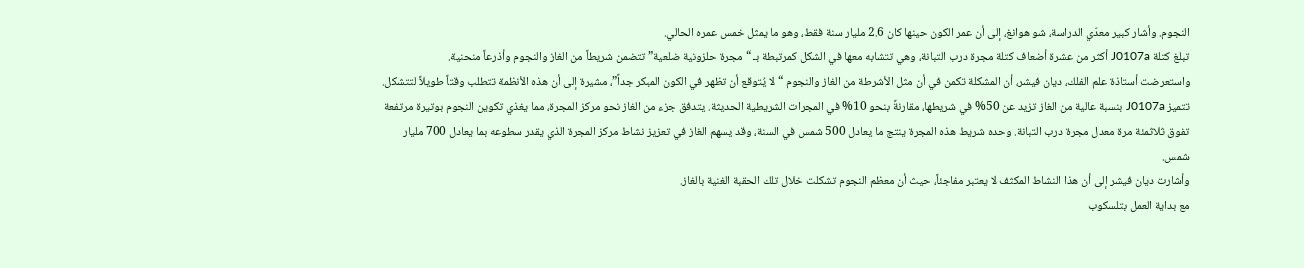النجوم. وأشار كبير معدّي الدراسة، شو هوانغ، إلى أن عمر الكون حينها كان 2.6 مليار سنة فقط، وهو ما يمثل خمس عمره الحالي.
تبلغ كتلة J0107a أكثر من عشرة أضعاف كتلة مجرة درب التبانة، وهي تتشابه معها في الشكل كمرتبطة بـ “مجرة حلزونية ضلعية” تتضمن شريطاً من الغاز والنجوم وأذرعاً منحنية.
واستعرضت أستاذة علم الفلك، ديان فيشر، أن المشكلة تكمن في أن مثل الأشرطة من الغاز والنجوم “لا يُتوقع أن تظهر في الكون المبكر جداً”، مشيرة إلى أن هذه الأنظمة تتطلب وقتاً طويلاً لتتشكل.
تتميز J0107a بنسبة عالية من الغاز تزيد عن 50% في شريطها، مقارنةً بنحو 10% في المجرات الشريطية الحديثة. يتدفق جزء من الغاز نحو مركز المجرة، مما يغذي تكوين النجوم بوتيرة مرتفعة تفوق ثلاثمئة مرة معدل مجرة درب التبانة. وحده شريط هذه المجرة ينتج ما يعادل 500 شمس في السنة، وقد يسهم الغاز في تعزيز نشاط مركز المجرة الذي يقدر سطوعه بما يعادل 700 مليار شمس.
وأشارت ديان فيشر إلى أن هذا النشاط المكثف لا يعتبر مفاجئاً، حيث أن معظم النجوم تشكلت خلال تلك الحقبة الغنية بالغاز.
مع بداية العمل بتلسكوب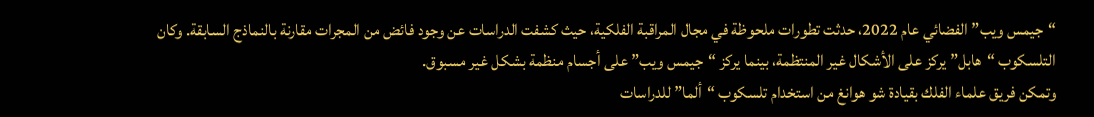“جيمس ويب” الفضائي عام 2022، حدثت تطورات ملحوظة في مجال المراقبة الفلكية، حيث كشفت الدراسات عن وجود فائض من المجرات مقارنة بالنماذج السابقة. وكان التلسكوب “هابل” يركز على الأشكال غير المنتظمة، بينما يركز “جيمس ويب” على أجسام منظمة بشكل غير مسبوق.
وتمكن فريق علماء الفلك بقيادة شو هوانغ من استخدام تلسكوب “ألما” للدراسات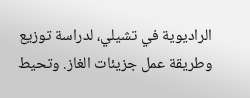الراديوية في تشيلي، لدراسة توزيع وطريقة عمل جزيئات الغاز. وتحيط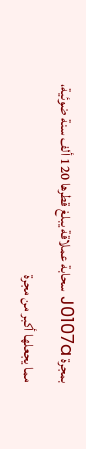بمجرة J0107a سحابة عملاقة يبلغ قطرها 120 ألف سنة ضوئية، مما يجعلها أكبر من مجرة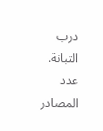درب التبانة.
عدد المصادر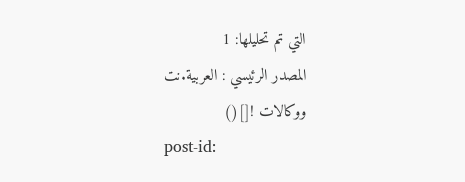التي تم تحليلها: 1
المصدر الرئيسي : العربية.نت ووكالات ![]()
post-id: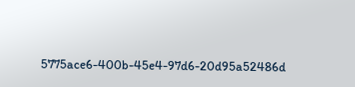5775ace6-400b-45e4-97d6-20d95a52486d